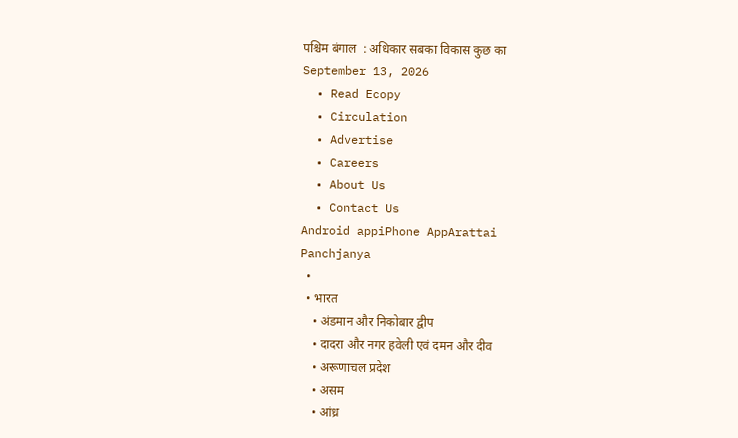पश्चिम बंगाल  : अधिकार सबका विकास कुछ का
September 13, 2026
  • Read Ecopy
  • Circulation
  • Advertise
  • Careers
  • About Us
  • Contact Us
Android appiPhone AppArattai
Panchjanya
  •
  • भारत
    • अंडमान और निकोबार द्वीप
    • दादरा और नगर हवेली एवं दमन और दीव
    • अरूणाचल प्रदेश
    • असम
    • आंध्र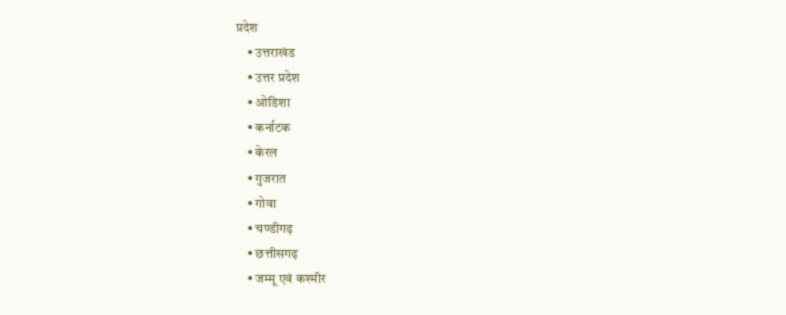प्रदेश
    • उत्तराखंड
    • उत्तर प्रदेश
    • ओडिशा
    • कर्नाटक
    • केरल
    • गुजरात
    • गोवा
    • चण्‍डीगढ़
    • छत्तीसगढ़
    • जम्‍मू एवं कश्‍मीर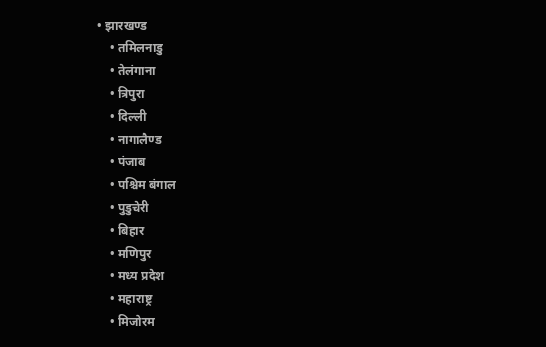• झारखण्‍ड
    • तमिलनाडु
    • तेलंगाना
    • त्रिपुरा
    • दिल्ली
    • नागालैण्‍ड
    • पंजाब
    • पश्चिम बंगाल
    • पुडुचेरी
    • बिहार
    • मणिपुर
    • मध्य प्रदेश
    • महाराष्ट्र
    • मिजोरम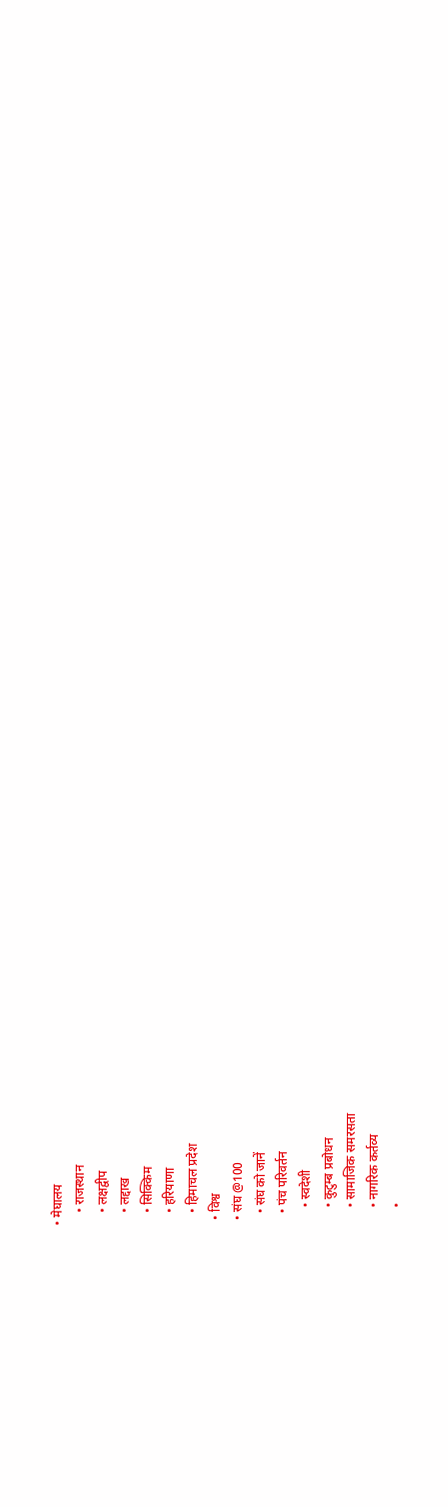• मेघालय
    • राजस्थान
    • लक्षद्वीप
    • लद्दाख
    • सिक्किम
    • हरियाणा
    • हिमाचल प्रदेश
  • विश्व
  • संघ @100
    • संघ को जानें
    • पंच परिवर्तन
      • स्वदेशी
      • कुटुम्ब प्रबोधन
      • सामाजिक समरसता
      • नागरिक कर्तव्य
      •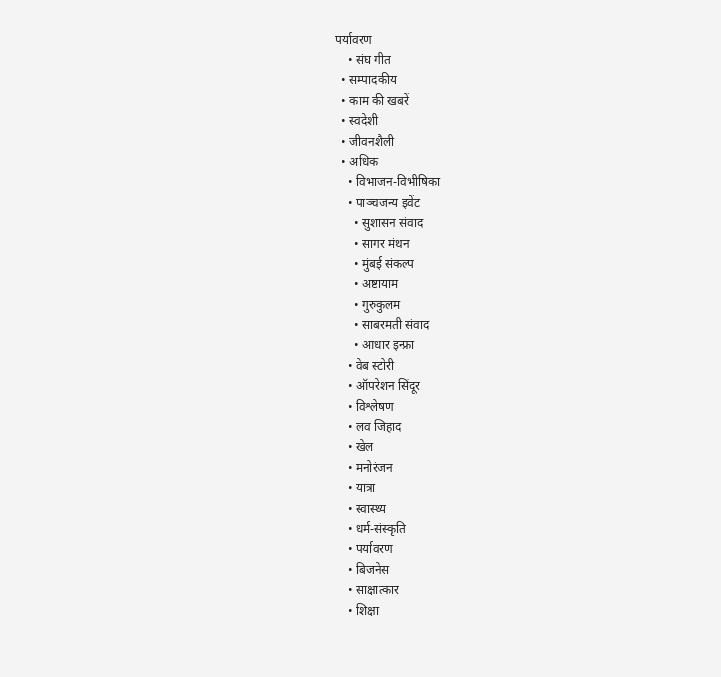पर्यावरण
    • संघ गीत
  • सम्पादकीय
  • काम की खबरें
  • स्वदेशी
  • जीवनशैली
  • अधिक
    • विभाजन-विभीषिका
    • पाञ्चजन्य इवेंट
      • सुशासन संवाद
      • सागर मंथन
      • मुंबई संकल्प
      • अष्टायाम
      • गुरुकुलम
      • साबरमती संवाद
      • आधार इन्फ्रा
    • वेब स्टोरी
    • ऑपरेशन सिंदूर
    • विश्लेषण
    • लव जिहाद
    • खेल
    • मनोरंजन
    • यात्रा
    • स्वास्थ्य
    • धर्म-संस्कृति
    • पर्यावरण
    • बिजनेस
    • साक्षात्कार
    • शिक्षा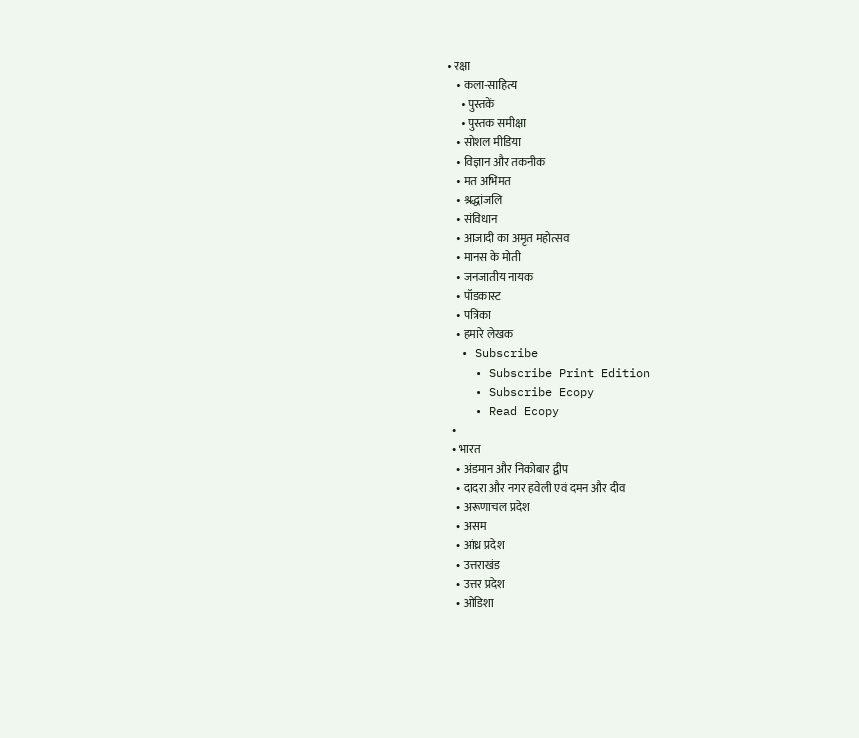• रक्षा
    • कला-साहित्य
      • पुस्तकें
      • पुस्तक समीक्षा
    • सोशल मीडिया
    • विज्ञान और तकनीक
    • मत अभिमत
    • श्रद्धांजलि
    • संविधान
    • आजादी का अमृत महोत्सव
    • मानस के मोती
    • जनजातीय नायक
    • पॉडकास्ट
    • पत्रिका
    • हमारे लेखक
  • Subscribe
    • Subscribe Print Edition
    • Subscribe Ecopy
    • Read Ecopy
  •
  • भारत
    • अंडमान और निकोबार द्वीप
    • दादरा और नगर हवेली एवं दमन और दीव
    • अरूणाचल प्रदेश
    • असम
    • आंध्र प्रदेश
    • उत्तराखंड
    • उत्तर प्रदेश
    • ओडिशा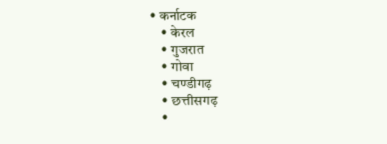• कर्नाटक
    • केरल
    • गुजरात
    • गोवा
    • चण्‍डीगढ़
    • छत्तीसगढ़
    •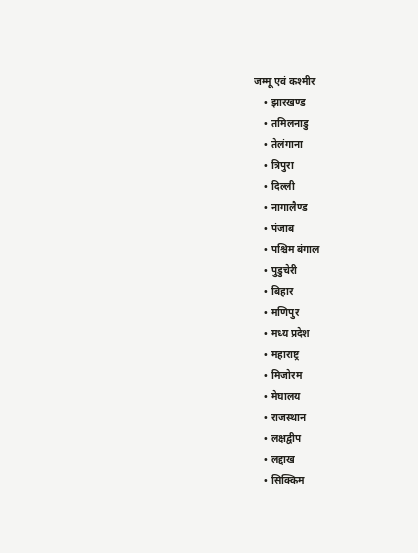जम्‍मू एवं कश्‍मीर
    • झारखण्‍ड
    • तमिलनाडु
    • तेलंगाना
    • त्रिपुरा
    • दिल्ली
    • नागालैण्‍ड
    • पंजाब
    • पश्चिम बंगाल
    • पुडुचेरी
    • बिहार
    • मणिपुर
    • मध्य प्रदेश
    • महाराष्ट्र
    • मिजोरम
    • मेघालय
    • राजस्थान
    • लक्षद्वीप
    • लद्दाख
    • सिक्किम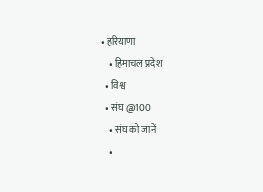• हरियाणा
    • हिमाचल प्रदेश
  • विश्व
  • संघ @100
    • संघ को जानें
    •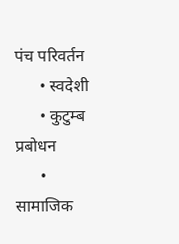पंच परिवर्तन
      • स्वदेशी
      • कुटुम्ब प्रबोधन
      • सामाजिक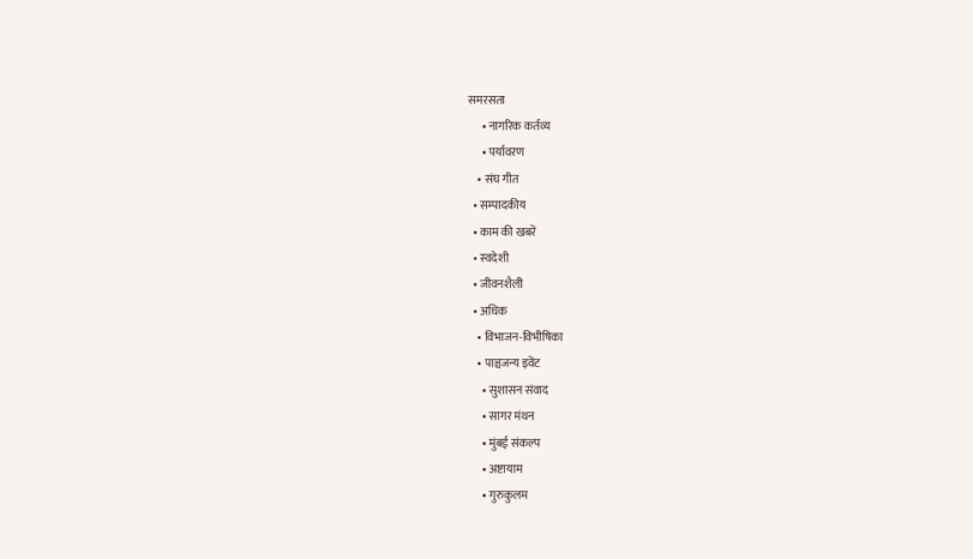समरसता
      • नागरिक कर्तव्य
      • पर्यावरण
    • संघ गीत
  • सम्पादकीय
  • काम की खबरें
  • स्वदेशी
  • जीवनशैली
  • अधिक
    • विभाजन-विभीषिका
    • पाञ्चजन्य इवेंट
      • सुशासन संवाद
      • सागर मंथन
      • मुंबई संकल्प
      • अष्टायाम
      • गुरुकुलम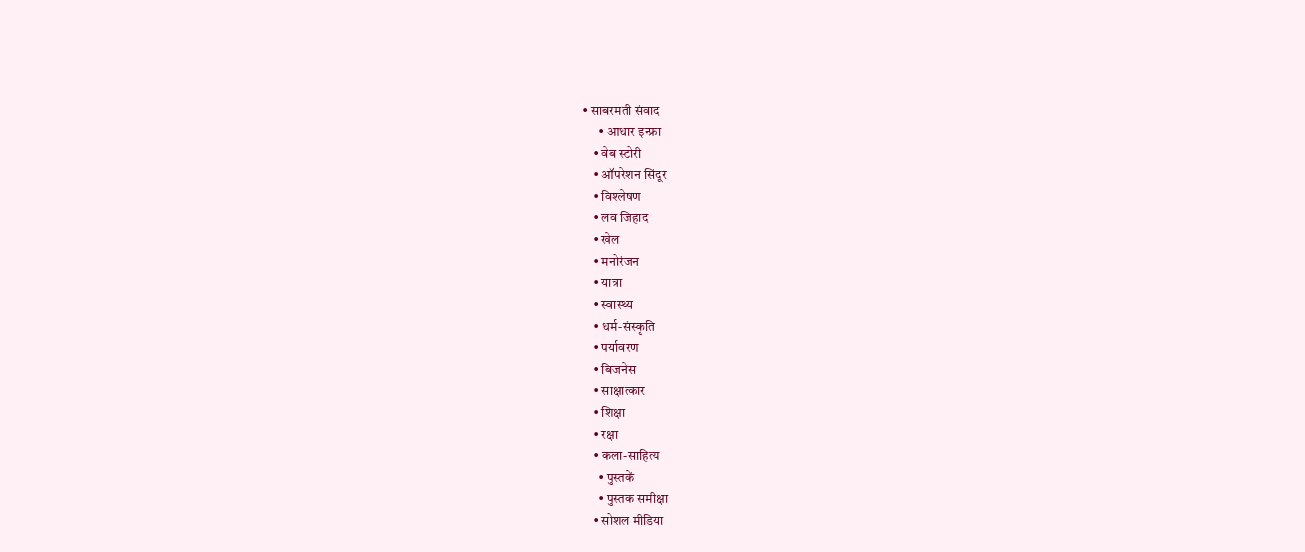• साबरमती संवाद
      • आधार इन्फ्रा
    • वेब स्टोरी
    • ऑपरेशन सिंदूर
    • विश्लेषण
    • लव जिहाद
    • खेल
    • मनोरंजन
    • यात्रा
    • स्वास्थ्य
    • धर्म-संस्कृति
    • पर्यावरण
    • बिजनेस
    • साक्षात्कार
    • शिक्षा
    • रक्षा
    • कला-साहित्य
      • पुस्तकें
      • पुस्तक समीक्षा
    • सोशल मीडिया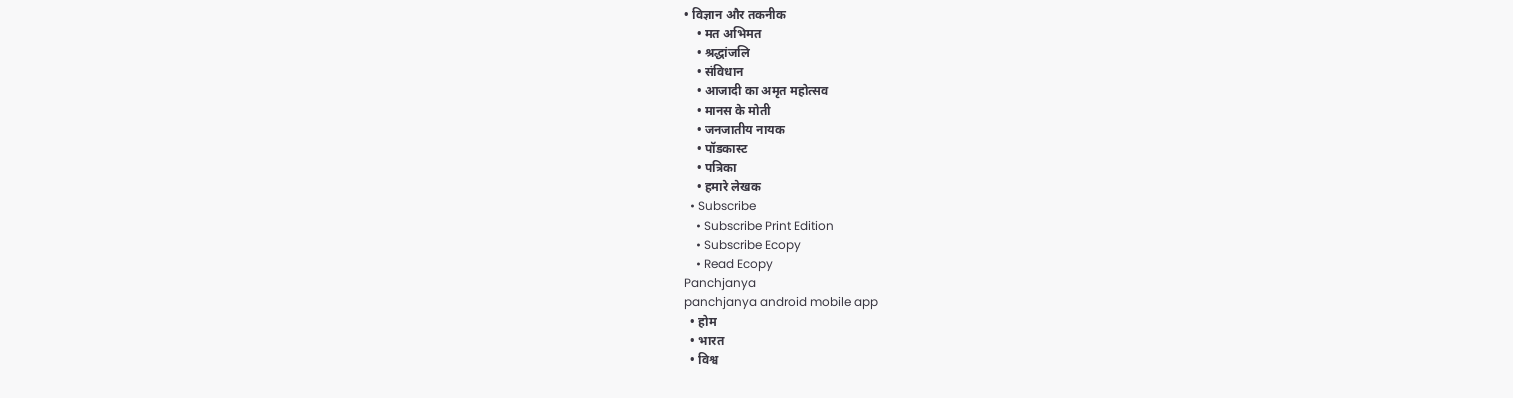• विज्ञान और तकनीक
    • मत अभिमत
    • श्रद्धांजलि
    • संविधान
    • आजादी का अमृत महोत्सव
    • मानस के मोती
    • जनजातीय नायक
    • पॉडकास्ट
    • पत्रिका
    • हमारे लेखक
  • Subscribe
    • Subscribe Print Edition
    • Subscribe Ecopy
    • Read Ecopy
Panchjanya
panchjanya android mobile app
  • होम
  • भारत
  • विश्व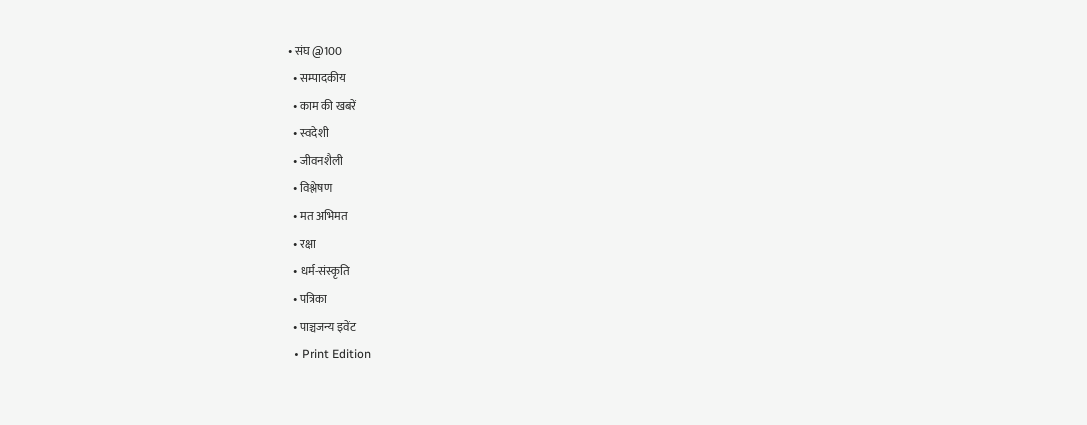• संघ @100
  • सम्पादकीय
  • काम की खबरें
  • स्वदेशी
  • जीवनशैली
  • विश्लेषण
  • मत अभिमत
  • रक्षा
  • धर्म-संस्कृति
  • पत्रिका
  • पाञ्चजन्य इवेंट
  • Print Edition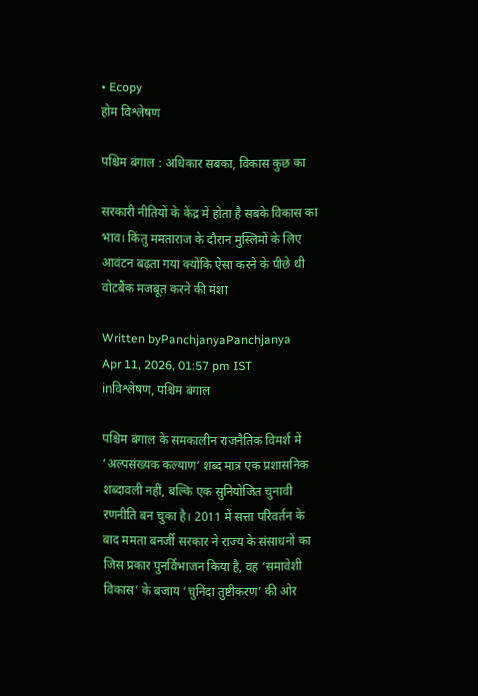• Ecopy
होम विश्लेषण

पश्चिम बंगाल : अधिकार सबका, विकास कुछ का

सरकारी नीतियों के केंद्र में होता है सबके विकास का भाव। किंतु ममताराज के दौरान मुस्लिमों के लिए आवंटन बढ़ता गया क्योंकि ऐसा करने के पीछे थी वोटबैंक मजबूत करने की मंशा

Written byPanchjanyaPanchjanya
Apr 11, 2026, 01:57 pm IST
inविश्लेषण, पश्चिम बंगाल

पश्चिम बंगाल के समकालीन राजनैतिक विमर्श में ‘अल्पसंख्यक कल्याण’ शब्द मात्र एक प्रशासनिक शब्दावली नहीं, बल्कि एक सुनियोजित चुनावी रणनीति बन चुका है। 2011 में सत्ता परिवर्तन के बाद ममता बनर्जी सरकार ने राज्य के संसाधनों का जिस प्रकार पुनर्विभाजन किया है, वह ‘समावेशी विकास’ के बजाय ‘चुनिंदा तुष्टीकरण’ की ओर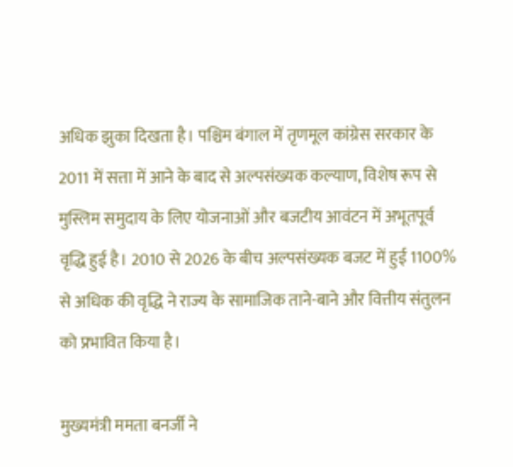अधिक झुका दिखता है। पश्चिम बंगाल में तृणमूल कांग्रेस सरकार के 2011 में सत्ता में आने के बाद से अल्पसंख्यक कल्याण, विशेष रूप से मुस्लिम समुदाय के लिए योजनाओं और बजटीय आवंटन में अभूतपूर्व वृद्धि हुई है। 2010 से 2026 के बीच अल्पसंख्यक बजट में हुई 1100% से अधिक की वृद्धि ने राज्य के सामाजिक ताने-बाने और वित्तीय संतुलन को प्रभावित किया है।

मुख्यमंत्री ममता बनर्जी ने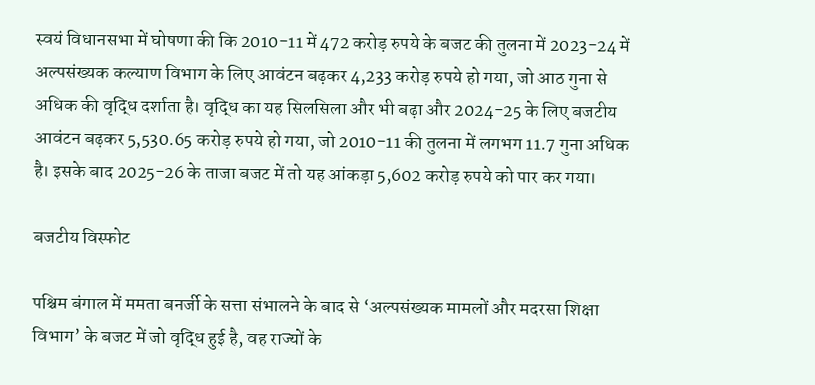स्वयं विधानसभा में घोषणा की कि 2010-11 में 472 करोड़ रुपये के बजट की तुलना में 2023-24 में अल्पसंख्यक कल्याण विभाग के लिए आवंटन बढ़कर 4,233 करोड़ रुपये हो गया, जो आठ गुना से अधिक की वृद्धि दर्शाता है। वृद्धि का यह सिलसिला और भी बढ़ा और 2024-25 के लिए बजटीय आवंटन बढ़कर 5,530.65 करोड़ रुपये हो गया, जो 2010-11 की तुलना में लगभग 11.7 गुना अधिक है। इसके बाद 2025-26 के ताजा बजट में तो यह आंकड़ा 5,602 करोड़ रुपये को पार कर गया।

बजटीय विस्फोट

पश्चिम बंगाल में ममता बनर्जी के सत्ता संभालने के बाद से ‘अल्पसंख्यक मामलों और मदरसा शिक्षा विभाग’ के बजट में जो वृद्धि हुई है, वह राज्यों के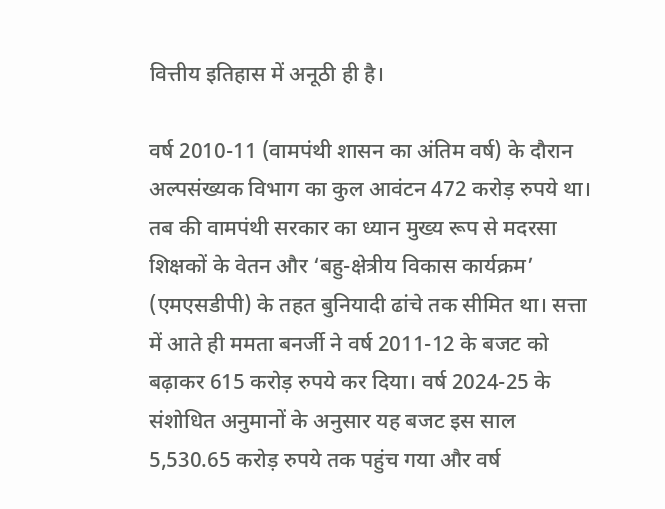वित्तीय इतिहास में अनूठी ही है।

वर्ष 2010-11 (वामपंथी शासन का अंतिम वर्ष) के दौरान अल्पसंख्यक विभाग का कुल आवंटन 472 करोड़ रुपये था। तब की वामपंथी सरकार का ध्यान मुख्य रूप से मदरसा शिक्षकों के वेतन और ‘बहु-क्षेत्रीय विकास कार्यक्रम’ (एमएसडीपी) के तहत बुनियादी ढांचे तक सीमित था। सत्ता में आते ही ममता बनर्जी ने वर्ष 2011-12 के बजट को बढ़ाकर 615 करोड़ रुपये कर दिया। वर्ष 2024-25 के संशोधित अनुमानों के अनुसार यह बजट इस साल 5,530.65 करोड़ रुपये तक पहुंच गया और वर्ष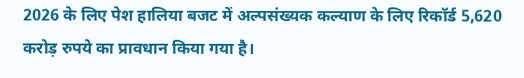2026 के लिए पेश हालिया बजट में अल्पसंख्यक कल्याण के लिए रिकॉर्ड 5,620 करोड़ रुपये का प्रावधान किया गया है।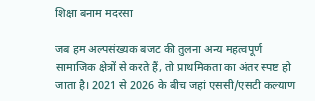शिक्षा बनाम मदरसा

जब हम अल्पसंख्यक बजट की तुलना अन्य महत्वपूर्ण सामाजिक क्षेत्रों से करते हैं, तो प्राथमिकता का अंतर स्पष्ट हो जाता है। 2021 से 2026 के बीच जहां एससी/एसटी कल्याण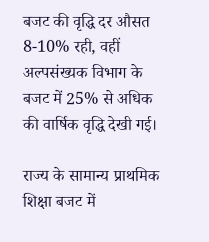बजट की वृद्धि दर औसत 8-10% रही, वहीं अल्पसंख्यक विभाग के बजट में 25% से अधिक की वार्षिक वृद्धि देखी गई।

राज्य के सामान्य प्राथमिक शिक्षा बजट में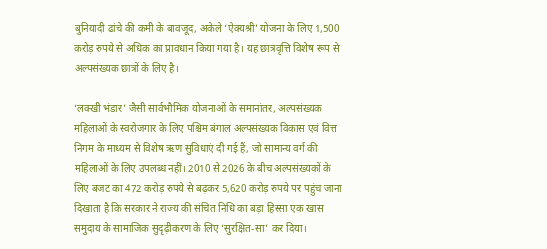बुनियादी ढांचे की कमी के बावजूद, अकेले ‘ऐक्यश्री’ योजना के लिए 1,500 करोड़ रुपये से अधिक का प्रावधान किया गया है। यह छात्रवृत्ति विशेष रूप से अल्पसंख्यक छात्रों के लिए है।

‘लक्खी भंडार’ जैसी सार्वभौमिक योजनाओं के समानांतर, अल्पसंख्यक महिलाओं के स्वरोजगार के लिए पश्चिम बंगाल अल्पसंख्यक विकास एवं वित्त निगम के माध्यम से विशेष ऋण सुविधाएं दी गई हैं, जो सामान्य वर्ग की महिलाओं के लिए उपलब्ध नहीं। 2010 से 2026 के बीच अल्पसंख्यकों के लिए बजट का 472 करोड़ रुपये से बढ़कर 5,620 करोड़ रुपये पर पहुंच जाना दिखाता है कि सरकार ने राज्य की संचित निधि का बड़ा हिस्सा एक खास समुदाय के सामाजिक सुदृढ़ीकरण के लिए ‘सुरक्षित-सा’ कर दिया।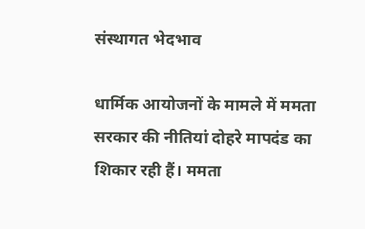संस्थागत भेदभाव

धार्मिक आयोजनों के मामले में ममता सरकार की नीतियां दोहरे मापदंड का शिकार रही हैं। ममता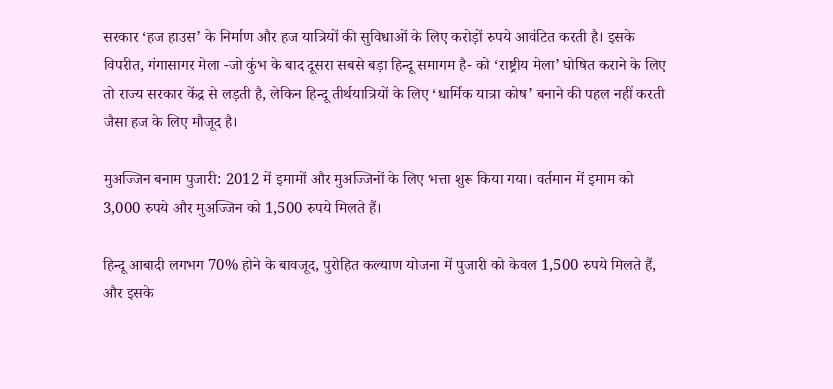सरकार ‘हज हाउस’ के निर्माण और हज यात्रियों की सुविधाओं के लिए करोड़ों रुपये आवंटित करती है। इसके विपरीत, गंगासागर मेला -जो कुंभ के बाद दूसरा सबसे बड़ा हिन्दू समागम है- को ‘राष्ट्रीय मेला’ घोषित कराने के लिए तो राज्य सरकार केंद्र से लड़ती है, लेकिन हिन्दू तीर्थयात्रियों के लिए ‘धार्मिक यात्रा कोष’ बनाने की पहल नहीं करती जैसा हज के लिए मौजूद है।

मुअज्जिन बनाम पुजारी: 2012 में इमामों और मुअज्जिनों के लिए भत्ता शुरू किया गया। वर्तमान में इमाम को 3,000 रुपये और मुअज्जिन को 1,500 रुपये मिलते हैं।

हिन्दू आबादी लगभग 70% होने के बावजूद, पुरोहित कल्याण योजना में पुजारी को केवल 1,500 रुपये मिलते हैं, और इसके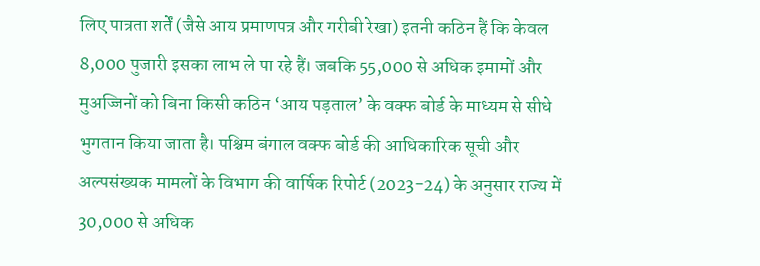लिए पात्रता शर्तें (जैसे आय प्रमाणपत्र और गरीबी रेखा) इतनी कठिन हैं कि केवल 8,000 पुजारी इसका लाभ ले पा रहे हैं। जबकि 55,000 से अधिक इमामों और मुअज्जिनों को बिना किसी कठिन ‘आय पड़ताल’ के वक्फ बोर्ड के माध्यम से सीधे भुगतान किया जाता है। पश्चिम बंगाल वक्फ बोर्ड की आधिकारिक सूची और अल्पसंख्यक मामलों के विभाग की वार्षिक रिपोर्ट (2023-24) के अनुसार राज्य में 30,000 से अधिक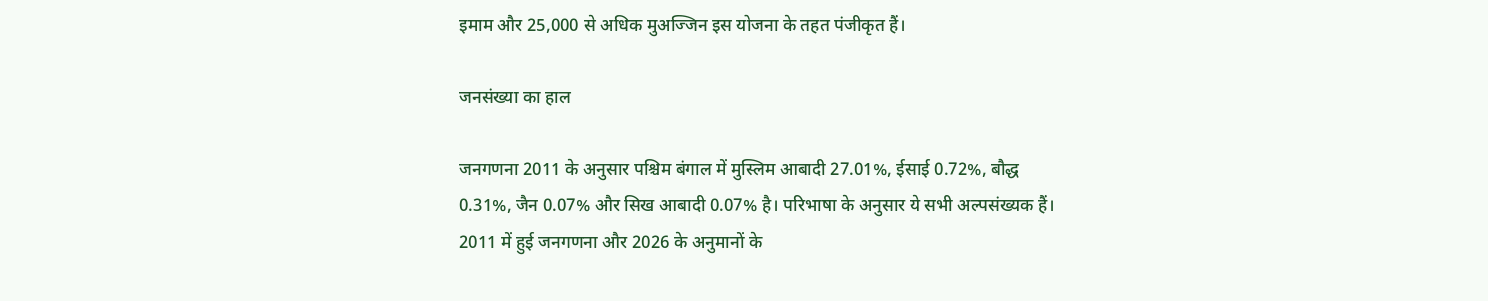इमाम और 25,000 से अधिक मुअज्जिन इस योजना के तहत पंजीकृत हैं।

जनसंख्या का हाल

जनगणना 2011 के अनुसार पश्चिम बंगाल में मुस्लिम आबादी 27.01%, ईसाई 0.72%, बौद्ध 0.31%, जैन 0.07% और सिख आबादी 0.07% है। परिभाषा के अनुसार ये सभी अल्पसंख्यक हैं। 2011 में हुई जनगणना और 2026 के अनुमानों के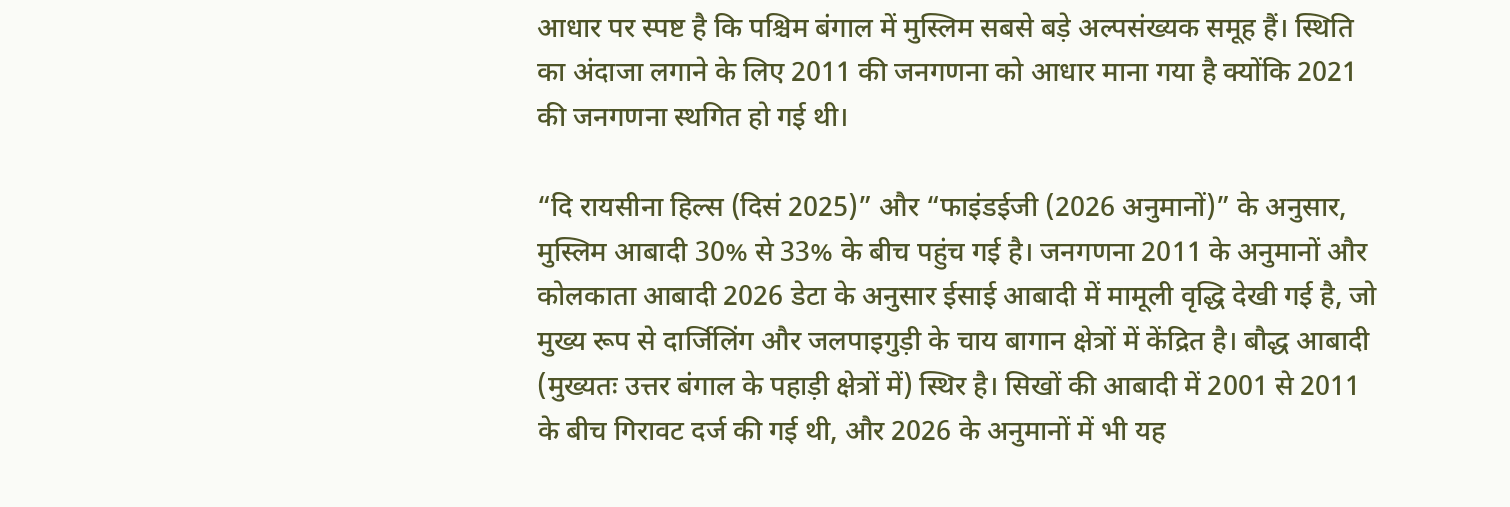आधार पर स्पष्ट है कि पश्चिम बंगाल में मुस्लिम सबसे बड़े अल्पसंख्यक समूह हैं। स्थिति का अंदाजा लगाने के लिए 2011 की जनगणना को आधार माना गया है क्योंकि 2021 की जनगणना स्थगित हो गई थी।

“दि रायसीना हिल्स (दिसं 2025)” और “फाइंडईजी (2026 अनुमानों)” के अनुसार, मुस्लिम आबादी 30% से 33% के बीच पहुंच गई है। जनगणना 2011 के अनुमानों और कोलकाता आबादी 2026 डेटा के अनुसार ईसाई आबादी में मामूली वृद्धि देखी गई है, जो मुख्य रूप से दार्जिलिंग और जलपाइगुड़ी के चाय बागान क्षेत्रों में केंद्रित है। बौद्ध आबादी (मुख्यतः उत्तर बंगाल के पहाड़ी क्षेत्रों में) स्थिर है। सिखों की आबादी में 2001 से 2011 के बीच गिरावट दर्ज की गई थी, और 2026 के अनुमानों में भी यह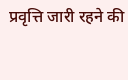प्रवृत्ति जारी रहने की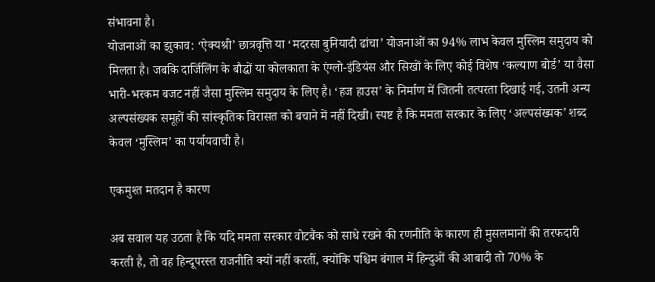संभावना है।
योजनाओं का झुकाव: ‘ऐक्यश्री’ छात्रवृत्ति या ‘मदरसा बुनियादी ढांचा’ योजनाओं का 94% लाभ केवल मुस्लिम समुदाय को मिलता है। जबकि दार्जिलिंग के बौद्धों या कोलकाता के एंग्लो-इंडियंस और सिखों के लिए कोई विशेष ‘कल्याण बोर्ड’ या वैसा भारी-भरकम बजट नहीं जैसा मुस्लिम समुदाय के लिए है। ‘हज हाउस’ के निर्माण में जितनी तत्परता दिखाई गई, उतनी अन्य अल्पसंख्यक समूहों की सांस्कृतिक विरासत को बचाने में नहीं दिखी। स्पष्ट है कि ममता सरकार के लिए ‘अल्पसंख्यक’ शब्द केवल ‘मुस्लिम’ का पर्यायवाची है।

एकमुश्त मतदान है कारण

अब सवाल यह उठता है कि यदि ममता सरकार वोटबैंक को साधे रखने की रणनीति के कारण ही मुसलमानों की तरफदारी करती है, तो वह हिन्दूपरस्त राजनीति क्यों नहीं करतीं, क्योंकि पश्चिम बंगाल में हिन्दुओं की आबादी तो 70% के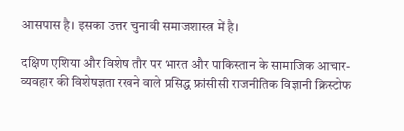आसपास है। इसका उत्तर चुनावी समाजशास्त्र में है।

दक्षिण एशिया और विशेष तौर पर भारत और पाकिस्तान के सामाजिक आचार-व्यवहार की विशेषज्ञता रखने वाले प्रसिद्ध फ्रांसीसी राजनीतिक विज्ञानी क्रिस्टोफ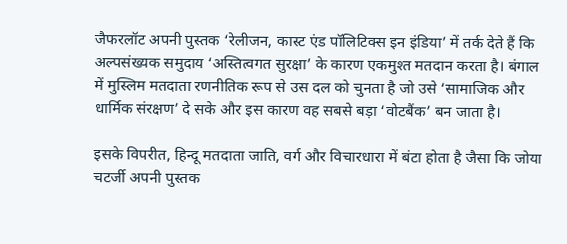जैफरलॉट अपनी पुस्तक ‘रेलीजन, कास्ट एंड पॉलिटिक्स इन इंडिया’ में तर्क देते हैं कि अल्पसंख्यक समुदाय ‘अस्तित्वगत सुरक्षा’ के कारण एकमुश्त मतदान करता है। बंगाल में मुस्लिम मतदाता रणनीतिक रूप से उस दल को चुनता है जो उसे ‘सामाजिक और धार्मिक संरक्षण’ दे सके और इस कारण वह सबसे बड़ा ‘वोटबैंक’ बन जाता है।

इसके विपरीत, हिन्दू मतदाता जाति, वर्ग और विचारधारा में बंटा होता है जैसा कि जोया चटर्जी अपनी पुस्तक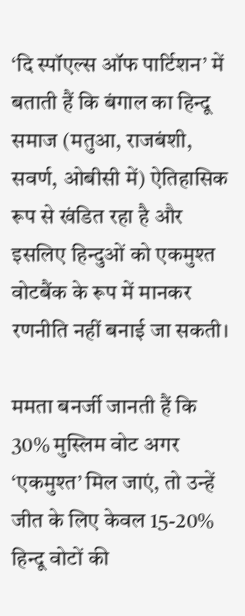‘दि स्पॉएल्स ऑफ पार्टिशन’ में बताती हैं कि बंगाल का हिन्दू समाज (मतुआ, राजबंशी, सवर्ण, ओबीसी में) ऐतिहासिक रूप से खंडित रहा है और इसलिए हिन्दुओं को एकमुश्त वोटबैंक के रूप में मानकर रणनीति नहीं बनाई जा सकती।

ममता बनर्जी जानती हैं कि 30% मुस्लिम वोट अगर ‘एकमुश्त’ मिल जाएं, तो उन्हें जीत के लिए केवल 15-20% हिन्दू वोटों की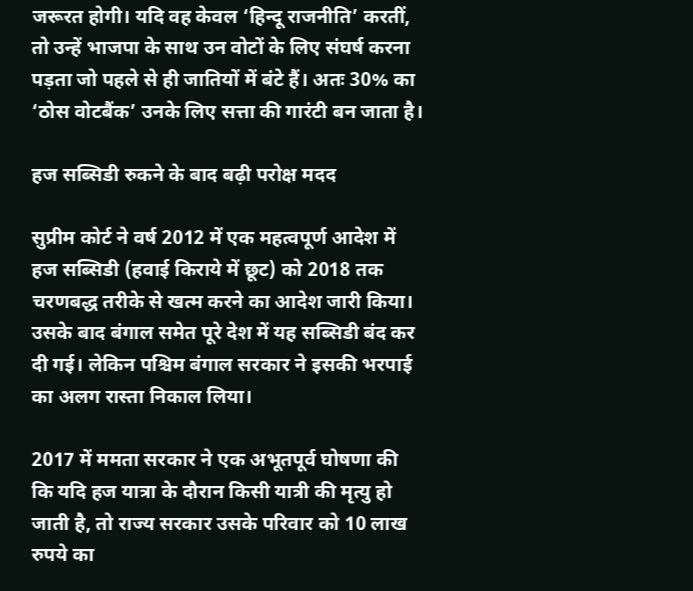जरूरत होगी। यदि वह केवल ‘हिन्दू राजनीति’ करतीं, तो उन्हें भाजपा के साथ उन वोटों के लिए संघर्ष करना पड़ता जो पहले से ही जातियों में बंटे हैं। अतः 30% का ‘ठोस वोटबैंक’ उनके लिए सत्ता की गारंटी बन जाता है।

हज सब्सिडी रुकने के बाद बढ़ी परोक्ष मदद

सुप्रीम कोर्ट ने वर्ष 2012 में एक महत्वपूर्ण आदेश में हज सब्सिडी (हवाई किराये में छूट) को 2018 तक चरणबद्ध तरीके से खत्म करने का आदेश जारी किया। उसके बाद बंगाल समेत पूरे देश में यह सब्सिडी बंद कर दी गई। लेकिन पश्चिम बंगाल सरकार ने इसकी भरपाई का अलग रास्ता निकाल लिया।

2017 में ममता सरकार ने एक अभूतपूर्व घोषणा की कि यदि हज यात्रा के दौरान किसी यात्री की मृत्यु हो जाती है, तो राज्य सरकार उसके परिवार को 10 लाख रुपये का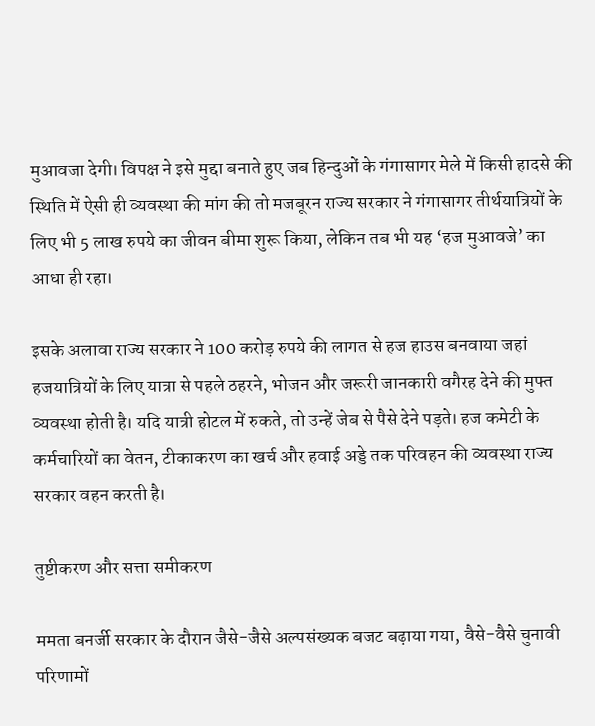मुआवजा देगी। विपक्ष ने इसे मुद्दा बनाते हुए जब हिन्दुओं के गंगासागर मेले में किसी हादसे की स्थिति में ऐसी ही व्यवस्था की मांग की तो मजबूरन राज्य सरकार ने गंगासागर तीर्थयात्रियों के लिए भी 5 लाख रुपये का जीवन बीमा शुरू किया, लेकिन तब भी यह ‘हज मुआवजे’ का आधा ही रहा।

इसके अलावा राज्य सरकार ने 100 करोड़ रुपये की लागत से हज हाउस बनवाया जहां हजयात्रियों के लिए यात्रा से पहले ठहरने, भोजन और जरूरी जानकारी वगैरह देने की मुफ्त व्यवस्था होती है। यदि यात्री होटल में रुकते, तो उन्हें जेब से पैसे देने पड़ते। हज कमेटी के कर्मचारियों का वेतन, टीकाकरण का खर्च और हवाई अड्डे तक परिवहन की व्यवस्था राज्य सरकार वहन करती है।

तुष्टीकरण और सत्ता समीकरण

ममता बनर्जी सरकार के दौरान जैसे-जैसे अल्पसंख्यक बजट बढ़ाया गया, वैसे-वैसे चुनावी परिणामों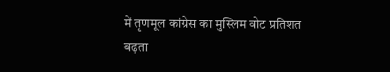में तृणमूल कांग्रेस का मुस्लिम वोट प्रतिशत बढ़ता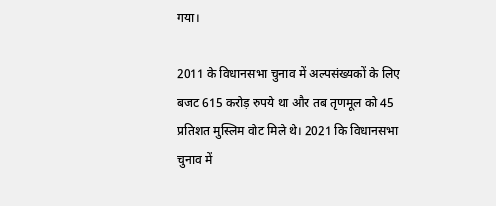गया।

2011 के विधानसभा चुनाव में अल्पसंख्यकों के लिए बजट 615 करोड़ रुपये था और तब तृणमूल को 45 प्रतिशत मुस्लिम वोट मिले थे। 2021 कि विधानसभा चुनाव में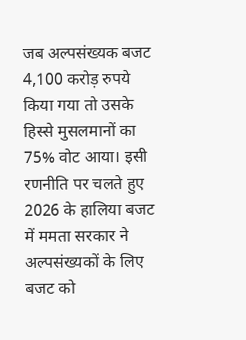जब अल्पसंख्यक बजट 4,100 करोड़ रुपये किया गया तो उसके हिस्से मुसलमानों का 75% वोट आया। इसी रणनीति पर चलते हुए 2026 के हालिया बजट में ममता सरकार ने अल्पसंख्यकों के लिए बजट को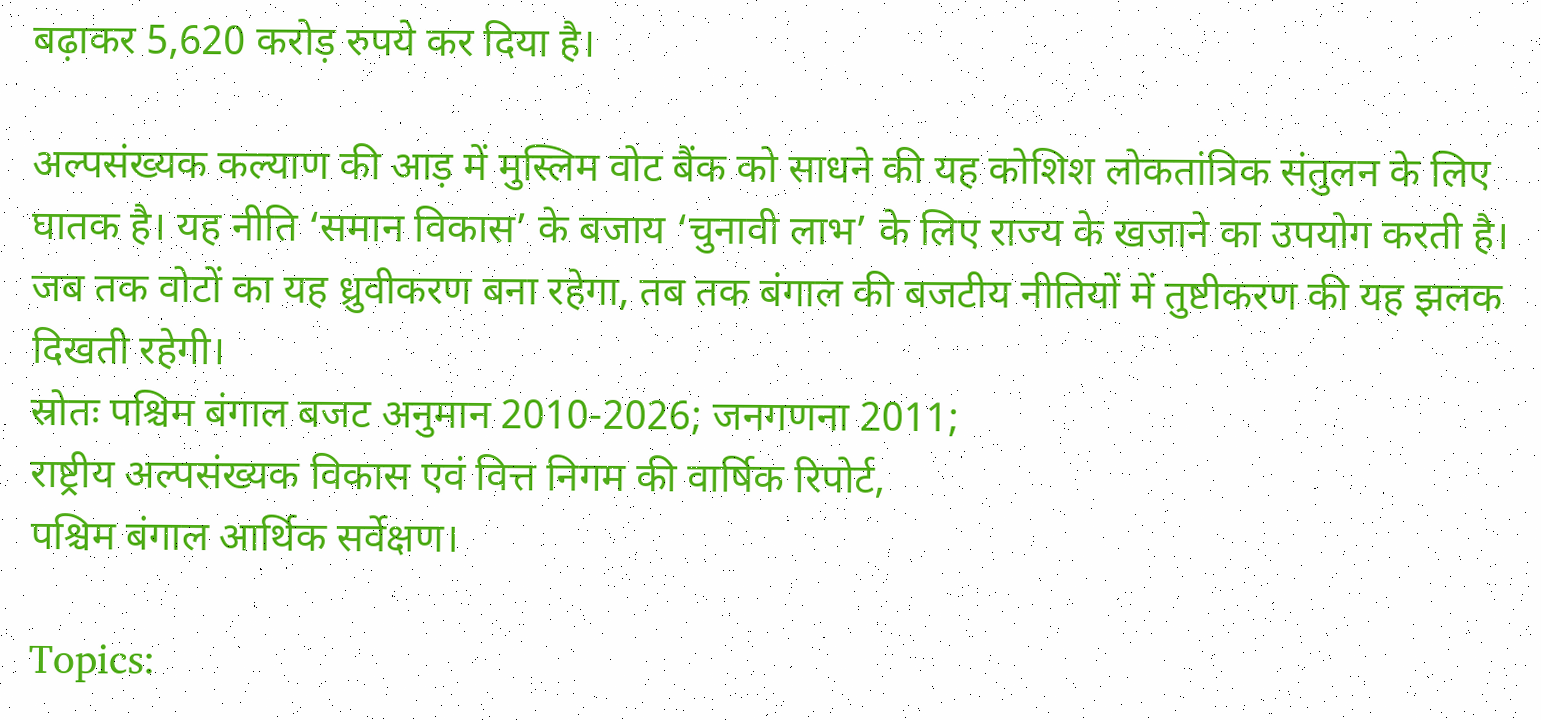बढ़ाकर 5,620 करोड़ रुपये कर दिया है।

अल्पसंख्यक कल्याण की आड़ में मुस्लिम वोट बैंक को साधने की यह कोशिश लोकतांत्रिक संतुलन के लिए घातक है। यह नीति ‘समान विकास’ के बजाय ‘चुनावी लाभ’ के लिए राज्य के खजाने का उपयोग करती है। जब तक वोटों का यह ध्रुवीकरण बना रहेगा, तब तक बंगाल की बजटीय नीतियों में तुष्टीकरण की यह झलक दिखती रहेगी।
स्रोतः पश्चिम बंगाल बजट अनुमान 2010-2026; जनगणना 2011;
राष्ट्रीय अल्पसंख्यक विकास एवं वित्त निगम की वार्षिक रिपोर्ट,
पश्चिम बंगाल आर्थिक सर्वेक्षण।

Topics: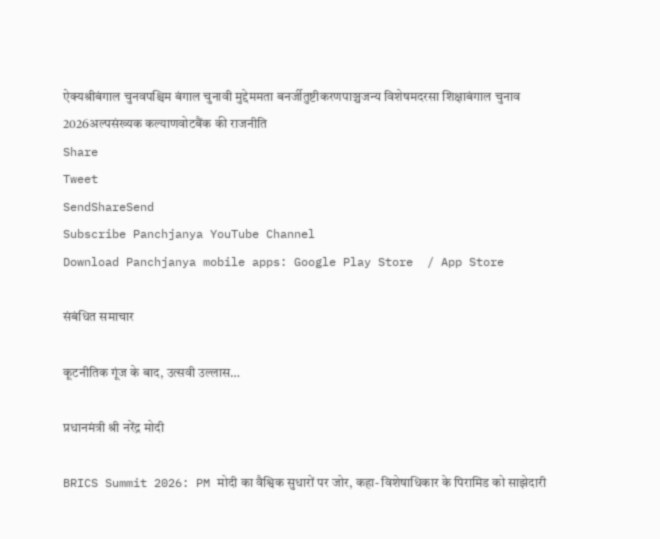ऐक्यश्रीबंगाल चुनवपश्चिम बंगाल चुनावी मुद्देममता बनर्जीतुष्टीकरणपाञ्चजन्य विशेषमदरसा शिक्षाबंगाल चुनाव 2026अल्पसंख्यक कल्याणवोटबैंक की राजनीति
Share
Tweet
SendShareSend
Subscribe Panchjanya YouTube Channel
Download Panchjanya mobile apps: Google Play Store  / App Store

संबंधित समाचार

कूटनीतिक गूंज के बाद, उत्सवी उल्लास…

प्रधानमंत्री श्री नरेंद्र मोदी

BRICS Summit 2026: PM मोदी का वैश्विक सुधारों पर जोर, कहा- विशेषाधिकार के पिरामिड को साझेदारी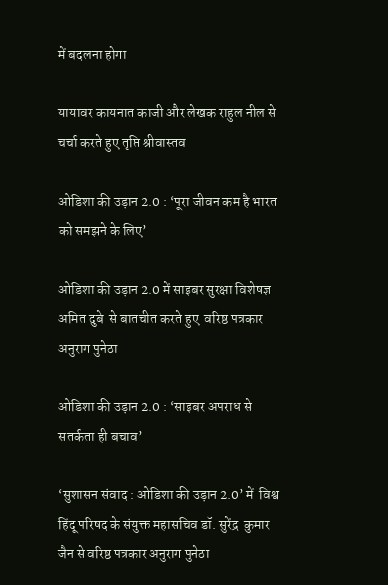में बदलना होगा

यायावर कायनात काजी और लेखक राहुल नील से चर्चा करते हुए तृप्ति श्रीवास्तव

ओडिशा की उड़ान 2.0 : ‘पूरा जीवन कम है भारत को समझने के लिए’

ओडिशा की उड़ान 2.0 में साइबर सुरक्षा विशेषज्ञ अमित दुबे  से बातचीत करते हुए  वरिष्ठ पत्रकार अनुराग पुनेठा

ओडिशा की उड़ान 2.0 : ‘साइबर अपराध से सतर्कता ही बचाव’

‘सुशासन संवाद : ओडिशा की उड़ान 2.0’ में  विश्व हिंदू परिषद के संयुक्त महासचिव डॉ. सुरेंद्र  कुमार जैन से वरिष्ठ पत्रकार अनुराग पुनेठा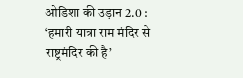ओडिशा की उड़ान 2.0 : ‘हमारी यात्रा राम मंदिर से राष्ट्रमंदिर की है’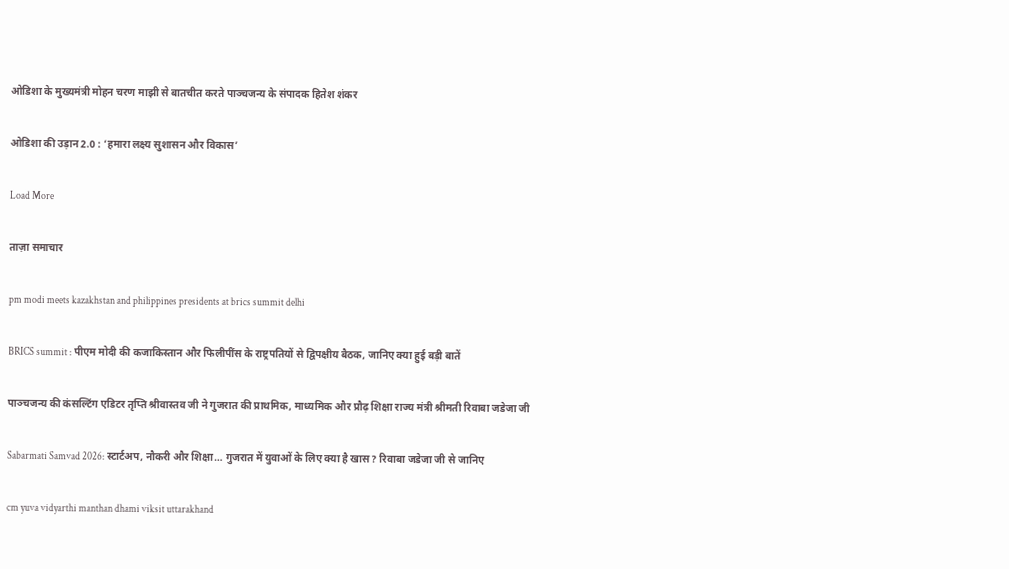ओडिशा के मुख्यमंत्री मोहन चरण माझी से बातचीत करते पाञ्चजन्य के संपादक हितेश शंकर

ओडिशा की उड़ान 2.0 : ‘हमारा लक्ष्य सुशासन और विकास’

Load More

ताज़ा समाचार

pm modi meets kazakhstan and philippines presidents at brics summit delhi

BRICS summit : पीएम मोदी की कजाकिस्तान और फिलीपींस के राष्ट्रपतियों से द्विपक्षीय बैठक, जानिए क्या हुई बड़ी बातें

पाञ्चजन्य की कंसल्टिंग एडिटर तृप्ति श्रीवास्तव जी ने गुजरात की प्राथमिक, माध्यमिक और प्रौढ़ शिक्षा राज्य मंत्री श्रीमती रिवाबा जडेजा जी

Sabarmati Samvad 2026: स्टार्टअप, नौकरी और शिक्षा… गुजरात में युवाओं के लिए क्या है खास? रिवाबा जडेजा जी से जानिए

cm yuva vidyarthi manthan dhami viksit uttarakhand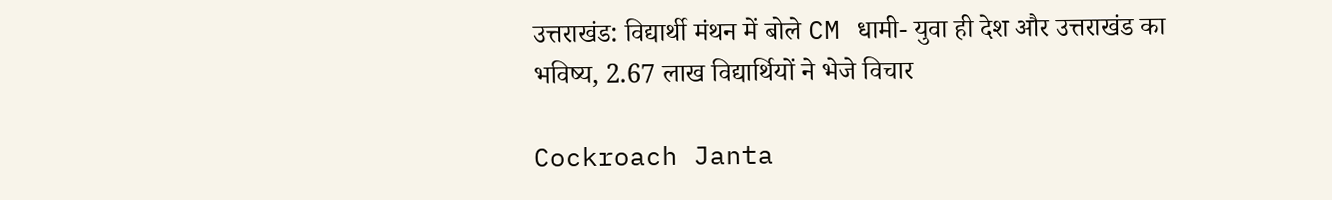उत्तराखंड: विद्यार्थी मंथन में बोले CM धामी- युवा ही देश और उत्तराखंड का भविष्य, 2.67 लाख विद्यार्थियों ने भेजे विचार

Cockroach Janta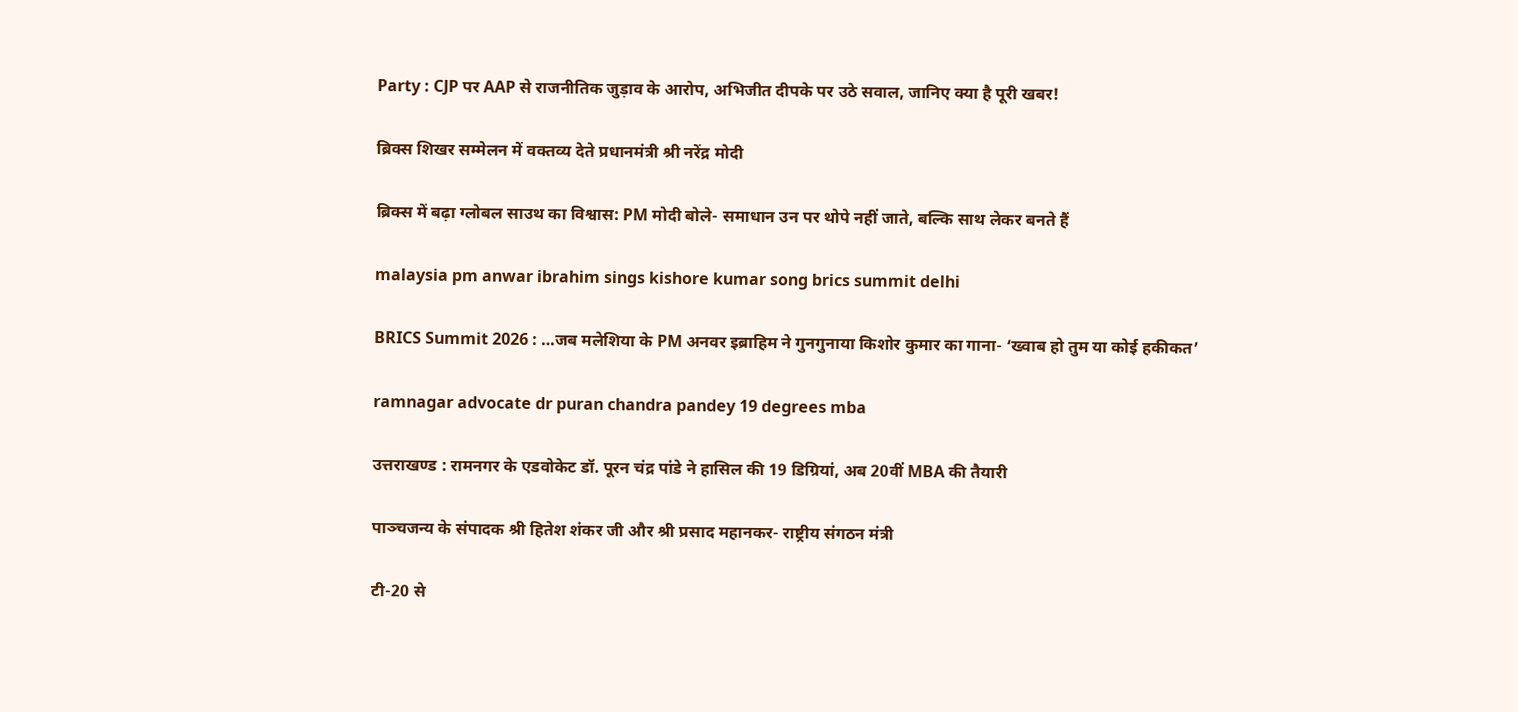Party : CJP पर AAP से राजनीतिक जुड़ाव के आरोप, अभिजीत दीपके पर उठे सवाल, जानिए क्या है पूरी खबर!

ब्रिक्स शिखर सम्मेलन में वक्तव्य देते प्रधानमंत्री श्री नरेंद्र मोदी

ब्रिक्स में बढ़ा ग्लोबल साउथ का विश्वास: PM मोदी बोले- समाधान उन पर थोपे नहीं जाते, बल्कि साथ लेकर बनते हैं

malaysia pm anwar ibrahim sings kishore kumar song brics summit delhi

BRICS Summit 2026 : …जब मलेशिया के PM अनवर इब्राहिम ने गुनगुनाया किशोर कुमार का गाना- ‘ख्वाब हो तुम या कोई हकीकत’

ramnagar advocate dr puran chandra pandey 19 degrees mba

उत्तराखण्ड : रामनगर के एडवोकेट डॉ. पूरन चंद्र पांडे ने हासिल की 19 डिग्रियां, अब 20वीं MBA की तैयारी

पाञ्चजन्य के संपादक श्री हितेश शंकर जी और श्री प्रसाद महानकर- राष्ट्रीय संगठन मंत्री

टी-20 से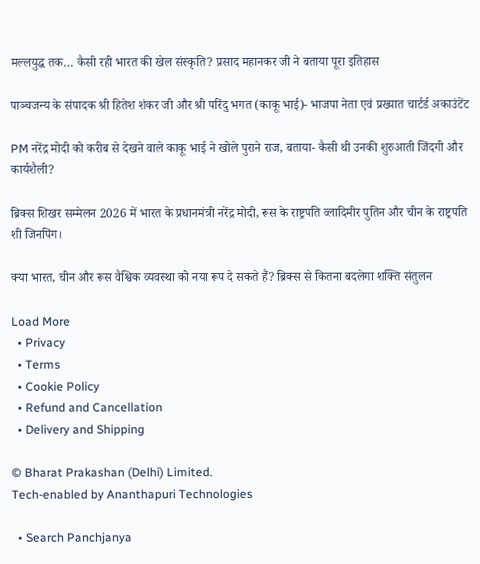मल्लयुद्ध तक… कैसी रही भारत की खेल संस्कृति? प्रसाद महानकर जी ने बताया पूरा इतिहास

पाञ्चजन्य के संपादक श्री हितेश शंकर जी और श्री परिंदु भगत (काकू भाई)- भाजपा नेता एवं प्रख्यात चार्टर्ड अकाउंटेंट

PM नरेंद्र मोदी को करीब से देखने वाले काकू भाई ने खोले पुराने राज, बताया- कैसी थी उनकी शुरुआती जिंदगी और कार्यशैली?

ब्रिक्स शिखर सम्मेलन 2026 में भारत के प्रधानमंत्री नरेंद्र मोदी, रूस के राष्ट्रपति व्लादिमीर पुतिन और चीन के राष्ट्रपति शी जिनपिंग।

क्या भारत, चीन और रूस वैश्विक व्यवस्था को नया रूप दे सकते हैं? ब्रिक्स से कितना बदलेगा शक्ति संतुलन

Load More
  • Privacy
  • Terms
  • Cookie Policy
  • Refund and Cancellation
  • Delivery and Shipping

© Bharat Prakashan (Delhi) Limited.
Tech-enabled by Ananthapuri Technologies

  • Search Panchjanya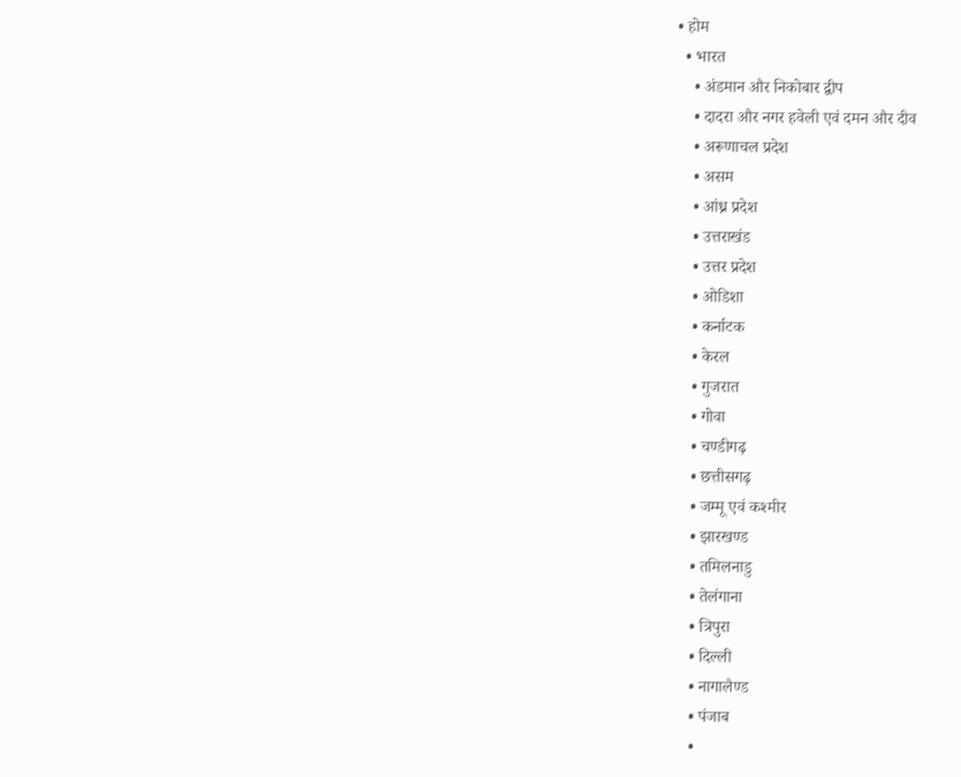• होम
  • भारत
    • अंडमान और निकोबार द्वीप
    • दादरा और नगर हवेली एवं दमन और दीव
    • अरूणाचल प्रदेश
    • असम
    • आंध्र प्रदेश
    • उत्तराखंड
    • उत्तर प्रदेश
    • ओडिशा
    • कर्नाटक
    • केरल
    • गुजरात
    • गोवा
    • चण्‍डीगढ़
    • छत्तीसगढ़
    • जम्‍मू एवं कश्‍मीर
    • झारखण्‍ड
    • तमिलनाडु
    • तेलंगाना
    • त्रिपुरा
    • दिल्ली
    • नागालैण्‍ड
    • पंजाब
    •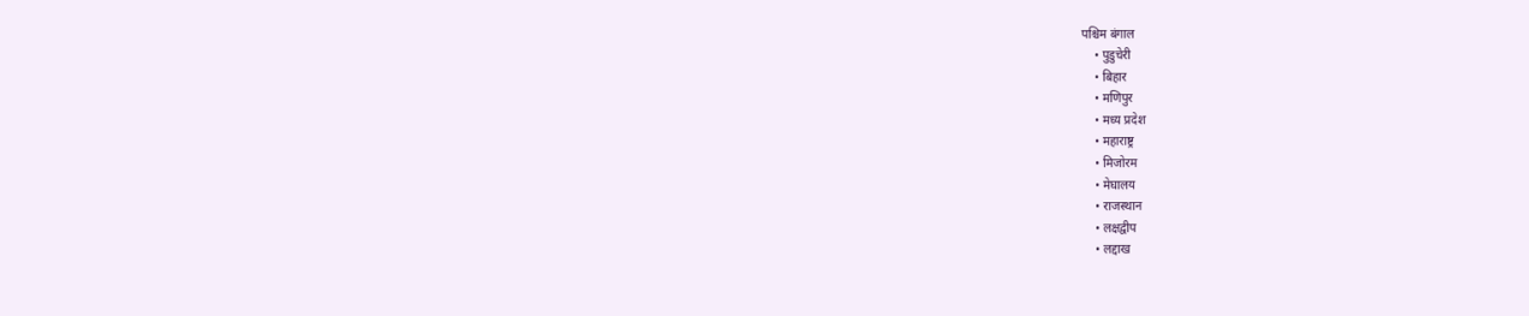पश्चिम बंगाल
    • पुडुचेरी
    • बिहार
    • मणिपुर
    • मध्य प्रदेश
    • महाराष्ट्र
    • मिजोरम
    • मेघालय
    • राजस्थान
    • लक्षद्वीप
    • लद्दाख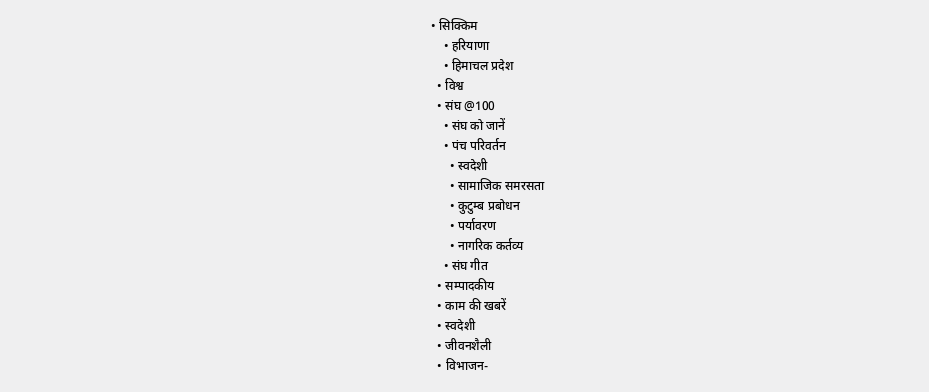• सिक्किम
    • हरियाणा
    • हिमाचल प्रदेश
  • विश्व
  • संघ @100
    • संघ को जानें
    • पंच परिवर्तन
      • स्वदेशी
      • सामाजिक समरसता
      • कुटुम्ब प्रबोधन
      • पर्यावरण
      • नागरिक कर्तव्य
    • संघ गीत
  • सम्पादकीय
  • काम की खबरें
  • स्वदेशी
  • जीवनशैली
  • विभाजन-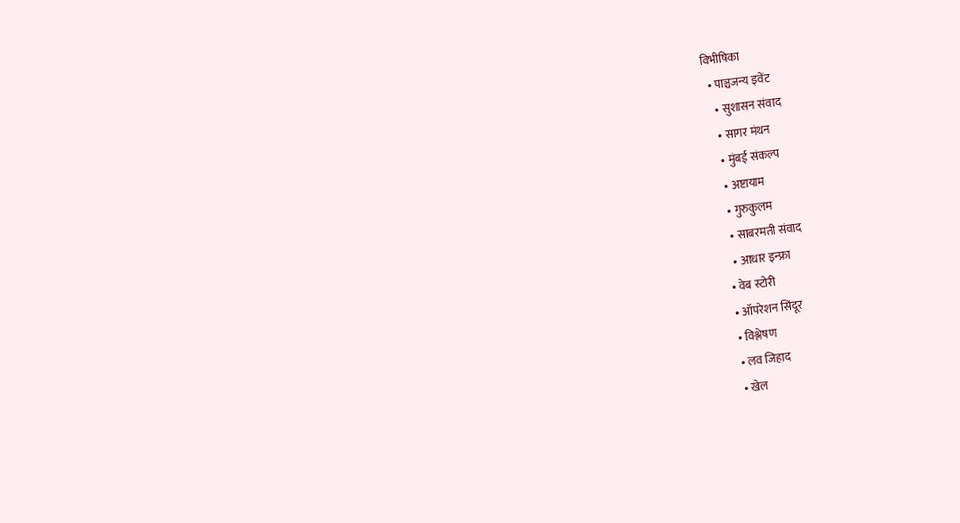विभीषिका
  • पाञ्चजन्य इवेंट
    • सुशासन संवाद
    • सागर मंथन
    • मुंबई संकल्प
    • अष्टायाम
    • गुरुकुलम
    • साबरमती संवाद
    • आधार इन्फ्रा
  • वेब स्टोरी
  • ऑपरेशन सिंदूर
  • विश्लेषण
  • लव जिहाद
  • खेल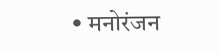• मनोरंजन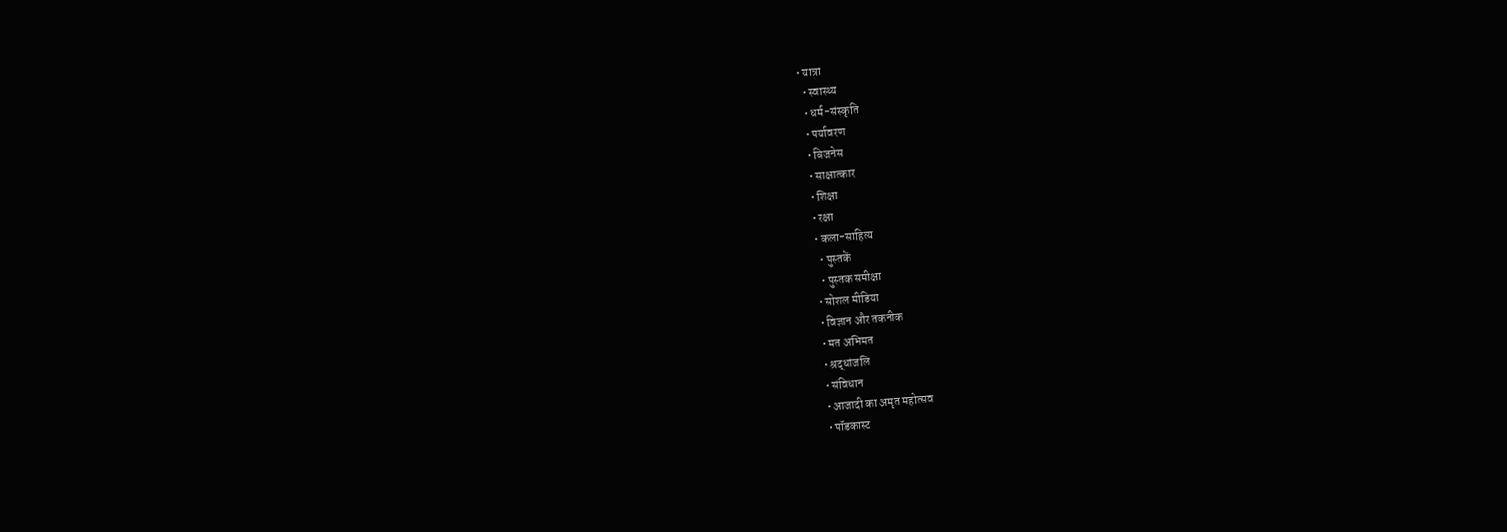• यात्रा
  • स्वास्थ्य
  • धर्म-संस्कृति
  • पर्यावरण
  • बिजनेस
  • साक्षात्कार
  • शिक्षा
  • रक्षा
  • कला-साहित्य
    • पुस्तकें
    • पुस्तक समीक्षा
  • सोशल मीडिया
  • विज्ञान और तकनीक
  • मत अभिमत
  • श्रद्धांजलि
  • संविधान
  • आजादी का अमृत महोत्सव
  • पॉडकास्ट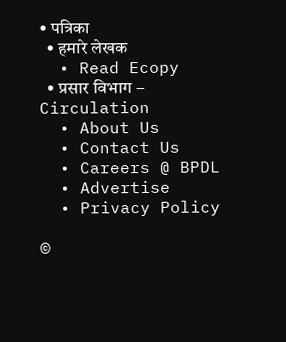• पत्रिका
  • हमारे लेखक
  • Read Ecopy
  • प्रसार विभाग – Circulation
  • About Us
  • Contact Us
  • Careers @ BPDL
  • Advertise
  • Privacy Policy

©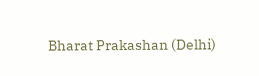Bharat Prakashan (Delhi)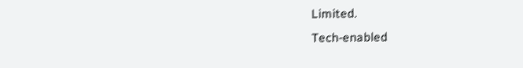Limited.
Tech-enabled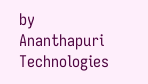by Ananthapuri Technologies